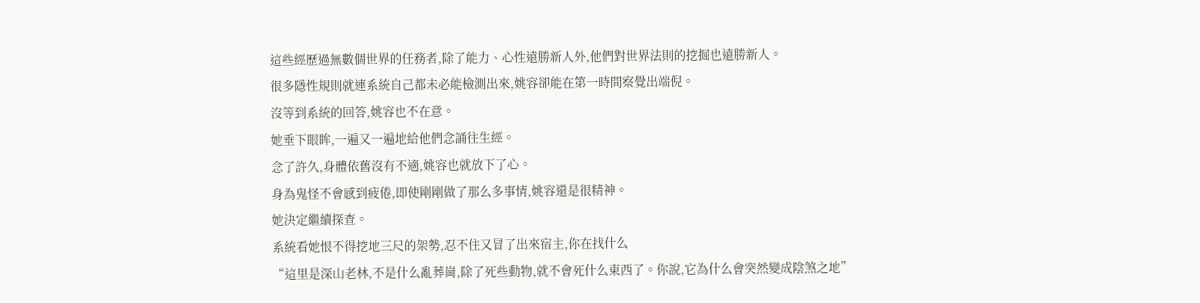這些經歷過無數個世界的任務者,除了能力、心性遠勝新人外,他們對世界法則的挖掘也遠勝新人。
很多隱性規則就連系統自己都未必能檢測出來,姚容卻能在第一時間察覺出端倪。
沒等到系統的回答,姚容也不在意。
她垂下眼眸,一遍又一遍地給他們念誦往生經。
念了許久,身體依舊沒有不適,姚容也就放下了心。
身為鬼怪不會感到疲倦,即使剛剛做了那么多事情,姚容還是很精神。
她決定繼續探查。
系統看她恨不得挖地三尺的架勢,忍不住又冒了出來宿主,你在找什么
“這里是深山老林,不是什么亂葬崗,除了死些動物,就不會死什么東西了。你說,它為什么會突然變成陰煞之地”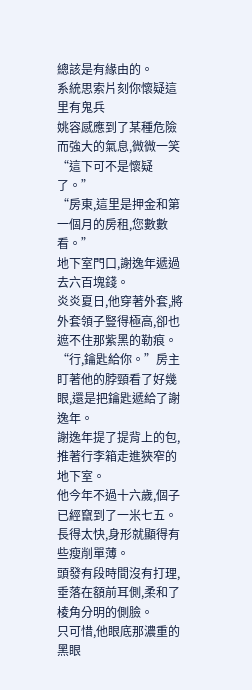總該是有緣由的。
系統思索片刻你懷疑這里有鬼兵
姚容感應到了某種危險而強大的氣息,微微一笑“這下可不是懷疑了。”
“房東,這里是押金和第一個月的房租,您數數看。”
地下室門口,謝逸年遞過去六百塊錢。
炎炎夏日,他穿著外套,將外套領子豎得極高,卻也遮不住那紫黑的勒痕。
“行,鑰匙給你。”房主盯著他的脖頸看了好幾眼,還是把鑰匙遞給了謝逸年。
謝逸年提了提背上的包,推著行李箱走進狹窄的地下室。
他今年不過十六歲,個子已經竄到了一米七五。
長得太快,身形就顯得有些瘦削單薄。
頭發有段時間沒有打理,垂落在額前耳側,柔和了棱角分明的側臉。
只可惜,他眼底那濃重的黑眼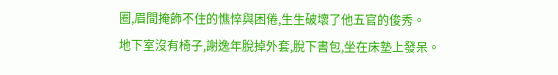圈,眉間掩飾不住的憔悴與困倦,生生破壞了他五官的俊秀。
地下室沒有椅子,謝逸年脫掉外套,脫下書包,坐在床墊上發呆。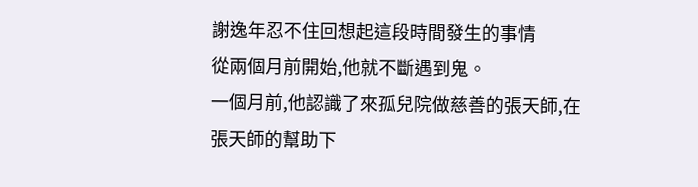謝逸年忍不住回想起這段時間發生的事情
從兩個月前開始,他就不斷遇到鬼。
一個月前,他認識了來孤兒院做慈善的張天師,在張天師的幫助下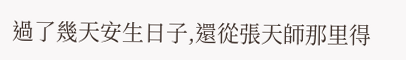過了幾天安生日子,還從張天師那里得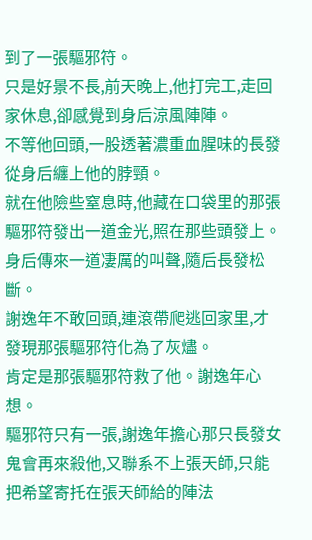到了一張驅邪符。
只是好景不長,前天晚上,他打完工,走回家休息,卻感覺到身后涼風陣陣。
不等他回頭,一股透著濃重血腥味的長發從身后纏上他的脖頸。
就在他險些窒息時,他藏在口袋里的那張驅邪符發出一道金光,照在那些頭發上。
身后傳來一道凄厲的叫聲,隨后長發松斷。
謝逸年不敢回頭,連滾帶爬逃回家里,才發現那張驅邪符化為了灰燼。
肯定是那張驅邪符救了他。謝逸年心想。
驅邪符只有一張,謝逸年擔心那只長發女鬼會再來殺他,又聯系不上張天師,只能把希望寄托在張天師給的陣法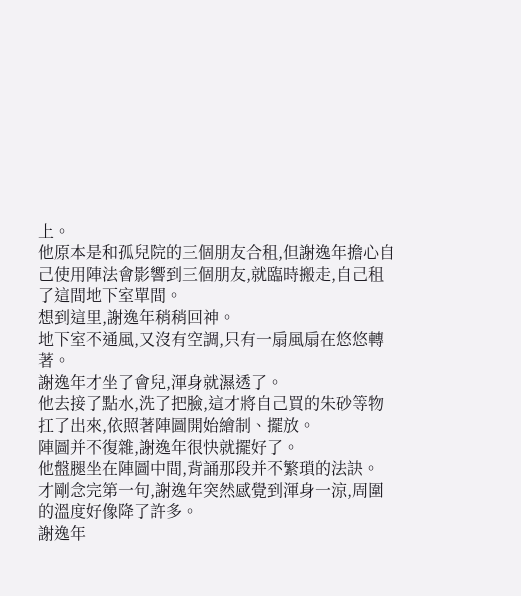上。
他原本是和孤兒院的三個朋友合租,但謝逸年擔心自己使用陣法會影響到三個朋友,就臨時搬走,自己租了這間地下室單間。
想到這里,謝逸年稍稍回神。
地下室不通風,又沒有空調,只有一扇風扇在悠悠轉著。
謝逸年才坐了會兒,渾身就濕透了。
他去接了點水,洗了把臉,這才將自己買的朱砂等物扛了出來,依照著陣圖開始繪制、擺放。
陣圖并不復雜,謝逸年很快就擺好了。
他盤腿坐在陣圖中間,背誦那段并不繁瑣的法訣。
才剛念完第一句,謝逸年突然感覺到渾身一涼,周圍的溫度好像降了許多。
謝逸年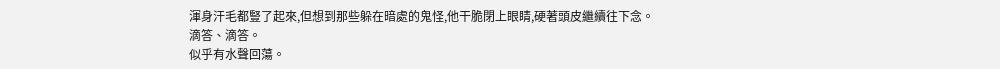渾身汗毛都豎了起來,但想到那些躲在暗處的鬼怪,他干脆閉上眼睛,硬著頭皮繼續往下念。
滴答、滴答。
似乎有水聲回蕩。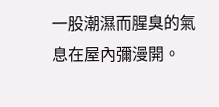一股潮濕而腥臭的氣息在屋內彌漫開。